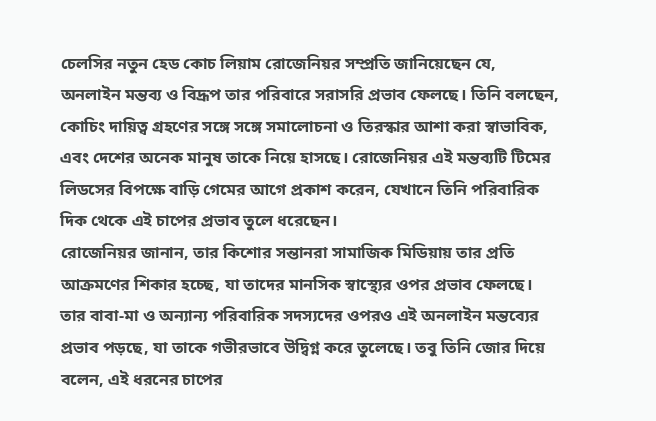চেলসির নতুন হেড কোচ লিয়াম রোজেনিয়র সম্প্রতি জানিয়েছেন যে, অনলাইন মন্তব্য ও বিদ্রূপ তার পরিবারে সরাসরি প্রভাব ফেলছে। তিনি বলছেন, কোচিং দায়িত্ব গ্রহণের সঙ্গে সঙ্গে সমালোচনা ও তিরস্কার আশা করা স্বাভাবিক, এবং দেশের অনেক মানুষ তাকে নিয়ে হাসছে। রোজেনিয়র এই মন্তব্যটি টিমের লিডসের বিপক্ষে বাড়ি গেমের আগে প্রকাশ করেন, যেখানে তিনি পরিবারিক দিক থেকে এই চাপের প্রভাব তুলে ধরেছেন।
রোজেনিয়র জানান, তার কিশোর সন্তানরা সামাজিক মিডিয়ায় তার প্রতি আক্রমণের শিকার হচ্ছে, যা তাদের মানসিক স্বাস্থ্যের ওপর প্রভাব ফেলছে। তার বাবা-মা ও অন্যান্য পরিবারিক সদস্যদের ওপরও এই অনলাইন মন্তব্যের প্রভাব পড়ছে, যা তাকে গভীরভাবে উদ্বিগ্ন করে তুলেছে। তবু তিনি জোর দিয়ে বলেন, এই ধরনের চাপের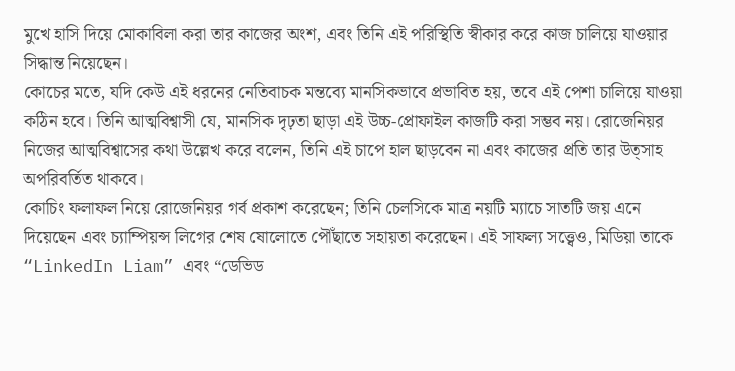মুখে হাসি দিয়ে মোকাবিলা করা তার কাজের অংশ, এবং তিনি এই পরিস্থিতি স্বীকার করে কাজ চালিয়ে যাওয়ার সিদ্ধান্ত নিয়েছেন।
কোচের মতে, যদি কেউ এই ধরনের নেতিবাচক মন্তব্যে মানসিকভাবে প্রভাবিত হয়, তবে এই পেশা চালিয়ে যাওয়া কঠিন হবে। তিনি আত্মবিশ্বাসী যে, মানসিক দৃঢ়তা ছাড়া এই উচ্চ-প্রোফাইল কাজটি করা সম্ভব নয়। রোজেনিয়র নিজের আত্মবিশ্বাসের কথা উল্লেখ করে বলেন, তিনি এই চাপে হাল ছাড়বেন না এবং কাজের প্রতি তার উত্সাহ অপরিবর্তিত থাকবে।
কোচিং ফলাফল নিয়ে রোজেনিয়র গর্ব প্রকাশ করেছেন; তিনি চেলসিকে মাত্র নয়টি ম্যাচে সাতটি জয় এনে দিয়েছেন এবং চ্যাম্পিয়ন্স লিগের শেষ ষোলোতে পৌঁছাতে সহায়তা করেছেন। এই সাফল্য সত্ত্বেও, মিডিয়া তাকে “LinkedIn Liam” এবং “ডেভিড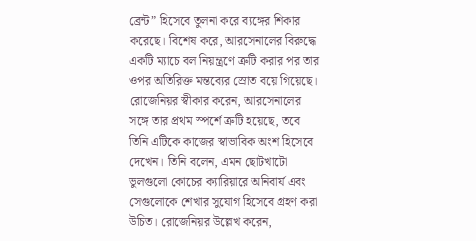ব্রেন্ট” হিসেবে তুলনা করে ব্যঙ্গের শিকার করেছে। বিশেষ করে, আরসেনালের বিরুদ্ধে একটি ম্যাচে বল নিয়ন্ত্রণে ত্রুটি করার পর তার ওপর অতিরিক্ত মন্তব্যের স্রোত বয়ে গিয়েছে।
রোজেনিয়র স্বীকার করেন, আরসেনালের সঙ্গে তার প্রথম স্পর্শে ত্রুটি হয়েছে, তবে তিনি এটিকে কাজের স্বাভাবিক অংশ হিসেবে দেখেন। তিনি বলেন, এমন ছোটখাটো ভুলগুলো কোচের ক্যারিয়ারে অনিবার্য এবং সেগুলোকে শেখার সুযোগ হিসেবে গ্রহণ করা উচিত। রোজেনিয়র উল্লেখ করেন,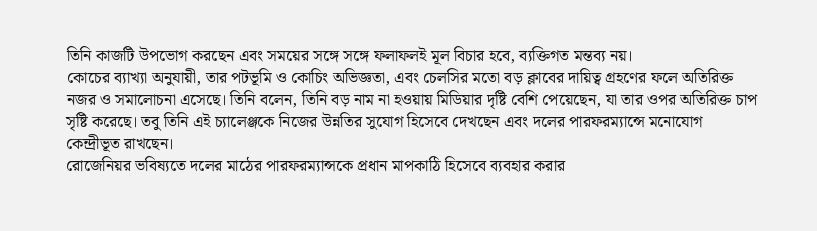তিনি কাজটি উপভোগ করছেন এবং সময়ের সঙ্গে সঙ্গে ফলাফলই মূল বিচার হবে, ব্যক্তিগত মন্তব্য নয়।
কোচের ব্যাখ্যা অনুযায়ী, তার পটভূমি ও কোচিং অভিজ্ঞতা, এবং চেলসির মতো বড় ক্লাবের দায়িত্ব গ্রহণের ফলে অতিরিক্ত নজর ও সমালোচনা এসেছে। তিনি বলেন, তিনি বড় নাম না হওয়ায় মিডিয়ার দৃষ্টি বেশি পেয়েছেন, যা তার ওপর অতিরিক্ত চাপ সৃষ্টি করেছে। তবু তিনি এই চ্যালেঞ্জকে নিজের উন্নতির সুযোগ হিসেবে দেখছেন এবং দলের পারফরম্যান্সে মনোযোগ কেন্দ্রীভূত রাখছেন।
রোজেনিয়র ভবিষ্যতে দলের মাঠের পারফরম্যান্সকে প্রধান মাপকাঠি হিসেবে ব্যবহার করার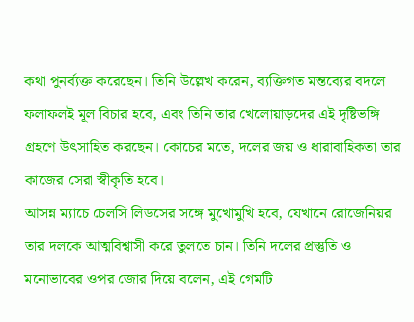কথা পুনর্ব্যক্ত করেছেন। তিনি উল্লেখ করেন, ব্যক্তিগত মন্তব্যের বদলে ফলাফলই মূল বিচার হবে, এবং তিনি তার খেলোয়াড়দের এই দৃষ্টিভঙ্গি গ্রহণে উৎসাহিত করছেন। কোচের মতে, দলের জয় ও ধারাবাহিকতা তার কাজের সেরা স্বীকৃতি হবে।
আসন্ন ম্যাচে চেলসি লিডসের সঙ্গে মুখোমুখি হবে, যেখানে রোজেনিয়র তার দলকে আত্মবিশ্বাসী করে তুলতে চান। তিনি দলের প্রস্তুতি ও মনোভাবের ওপর জোর দিয়ে বলেন, এই গেমটি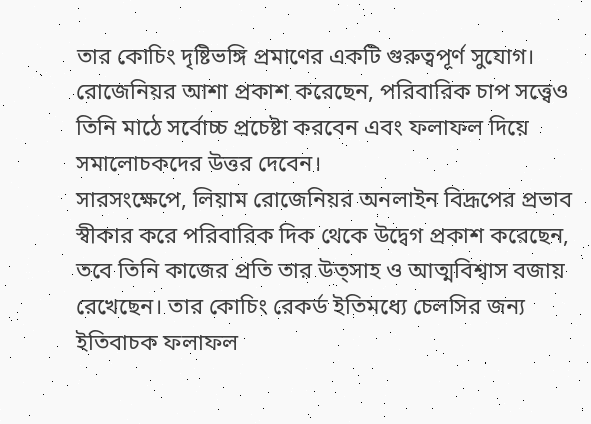তার কোচিং দৃষ্টিভঙ্গি প্রমাণের একটি গুরুত্বপূর্ণ সুযোগ। রোজেনিয়র আশা প্রকাশ করেছেন, পরিবারিক চাপ সত্ত্বেও তিনি মাঠে সর্বোচ্চ প্রচেষ্টা করবেন এবং ফলাফল দিয়ে সমালোচকদের উত্তর দেবেন।
সারসংক্ষেপে, লিয়াম রোজেনিয়র অনলাইন বিদ্রূপের প্রভাব স্বীকার করে পরিবারিক দিক থেকে উদ্বেগ প্রকাশ করেছেন, তবে তিনি কাজের প্রতি তার উত্সাহ ও আত্মবিশ্বাস বজায় রেখেছেন। তার কোচিং রেকর্ড ইতিমধ্যে চেলসির জন্য ইতিবাচক ফলাফল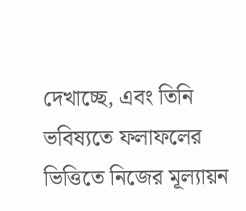দেখাচ্ছে, এবং তিনি ভবিষ্যতে ফলাফলের ভিত্তিতে নিজের মূল্যায়ন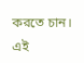করতে চান। এই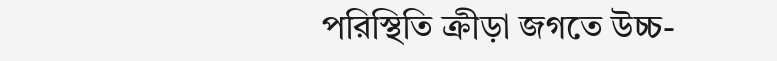পরিস্থিতি ক্রীড়া জগতে উচ্চ-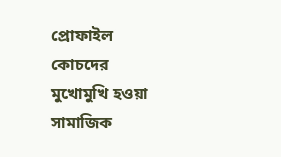প্রোফাইল কোচদের মুখোমুখি হওয়া সামাজিক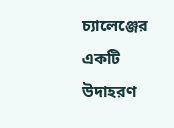চ্যালেঞ্জের একটি উদাহরণ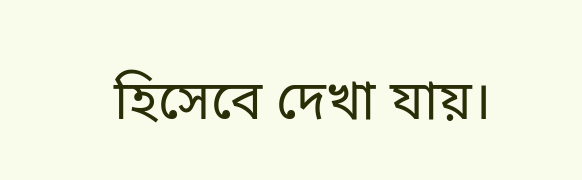হিসেবে দেখা যায়।